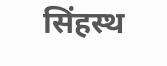सिंहस्थ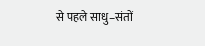से पहले साधु–संतों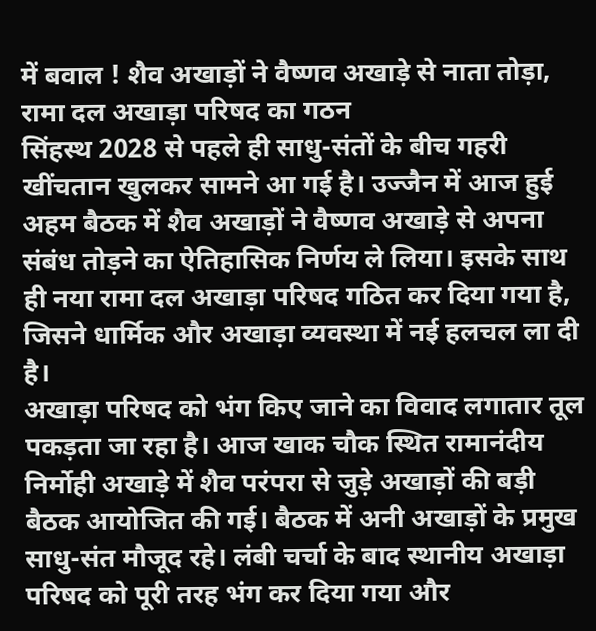में बवाल ! शैव अखाड़ों ने वैष्णव अखाड़े से नाता तोड़ा, रामा दल अखाड़ा परिषद का गठन
सिंहस्थ 2028 से पहले ही साधु-संतों के बीच गहरी खींचतान खुलकर सामने आ गई है। उज्जैन में आज हुई अहम बैठक में शैव अखाड़ों ने वैष्णव अखाड़े से अपना संबंध तोड़ने का ऐतिहासिक निर्णय ले लिया। इसके साथ ही नया रामा दल अखाड़ा परिषद गठित कर दिया गया है, जिसने धार्मिक और अखाड़ा व्यवस्था में नई हलचल ला दी है।
अखाड़ा परिषद को भंग किए जाने का विवाद लगातार तूल पकड़ता जा रहा है। आज खाक चौक स्थित रामानंदीय निर्मोही अखाड़े में शैव परंपरा से जुड़े अखाड़ों की बड़ी बैठक आयोजित की गई। बैठक में अनी अखाड़ों के प्रमुख साधु-संत मौजूद रहे। लंबी चर्चा के बाद स्थानीय अखाड़ा परिषद को पूरी तरह भंग कर दिया गया और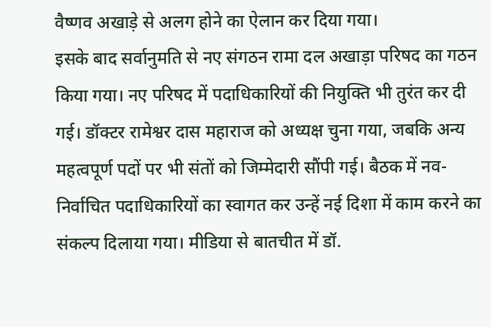वैष्णव अखाड़े से अलग होने का ऐलान कर दिया गया।
इसके बाद सर्वानुमति से नए संगठन रामा दल अखाड़ा परिषद का गठन किया गया। नए परिषद में पदाधिकारियों की नियुक्ति भी तुरंत कर दी गई। डॉक्टर रामेश्वर दास महाराज को अध्यक्ष चुना गया, जबकि अन्य महत्वपूर्ण पदों पर भी संतों को जिम्मेदारी सौंपी गई। बैठक में नव-निर्वाचित पदाधिकारियों का स्वागत कर उन्हें नई दिशा में काम करने का संकल्प दिलाया गया। मीडिया से बातचीत में डॉ.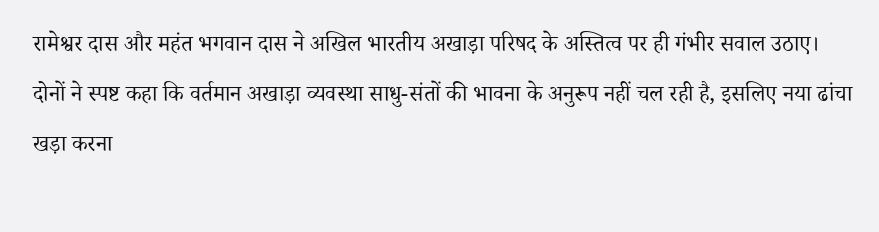रामेश्वर दास और महंत भगवान दास ने अखिल भारतीय अखाड़ा परिषद के अस्तित्व पर ही गंभीर सवाल उठाए।
दोनों ने स्पष्ट कहा कि वर्तमान अखाड़ा व्यवस्था साधु-संतों की भावना के अनुरूप नहीं चल रही है, इसलिए नया ढांचा खड़ा करना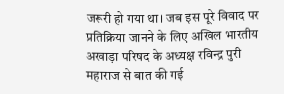जरूरी हो गया था। जब इस पूरे विवाद पर प्रतिक्रिया जानने के लिए अखिल भारतीय अखाड़ा परिषद के अध्यक्ष रविन्द्र पुरी महाराज से बात की गई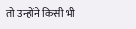तो उन्होंने किसी भी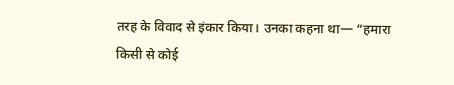तरह के विवाद से इंकार किया। उनका कहना था— “हमारा किसी से कोई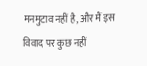मनमुटाव नहीं है, और मैं इस विवाद पर कुछ नहीं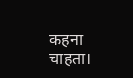कहना चाहता।